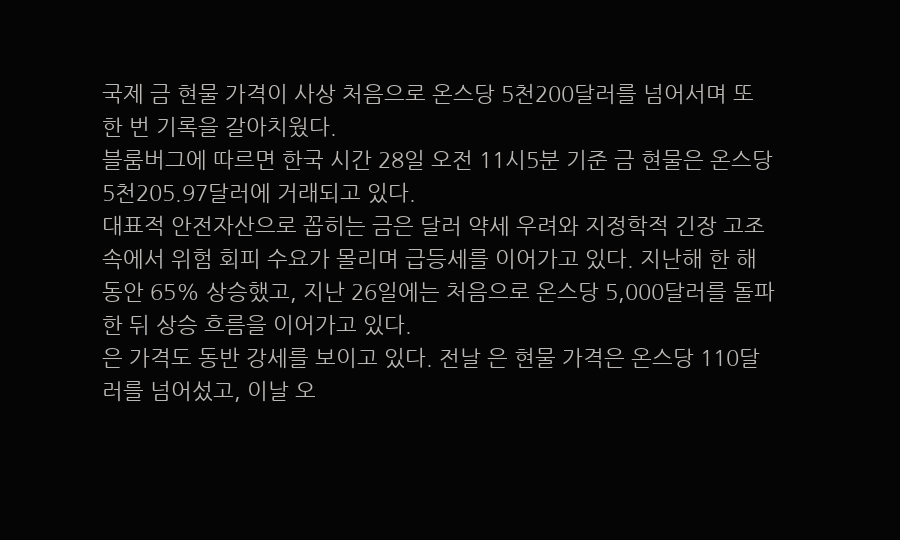국제 금 현물 가격이 사상 처음으로 온스당 5천200달러를 넘어서며 또 한 번 기록을 갈아치웠다.
블룸버그에 따르면 한국 시간 28일 오전 11시5분 기준 금 현물은 온스당 5천205.97달러에 거래되고 있다.
대표적 안전자산으로 꼽히는 금은 달러 약세 우려와 지정학적 긴장 고조 속에서 위험 회피 수요가 몰리며 급등세를 이어가고 있다. 지난해 한 해 동안 65% 상승했고, 지난 26일에는 처음으로 온스당 5,000달러를 돌파한 뒤 상승 흐름을 이어가고 있다.
은 가격도 동반 강세를 보이고 있다. 전날 은 현물 가격은 온스당 110달러를 넘어섰고, 이날 오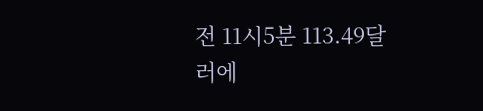전 11시5분 113.49달러에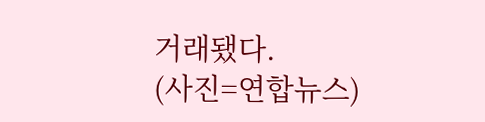거래됐다.
(사진=연합뉴스)